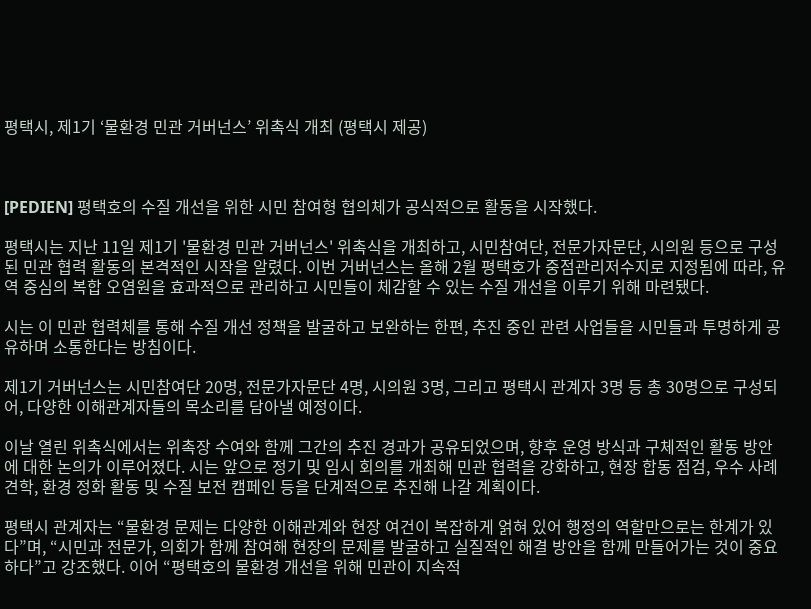평택시, 제1기 ‘물환경 민관 거버넌스’ 위촉식 개최 (평택시 제공)



[PEDIEN] 평택호의 수질 개선을 위한 시민 참여형 협의체가 공식적으로 활동을 시작했다.

평택시는 지난 11일 제1기 '물환경 민관 거버넌스' 위촉식을 개최하고, 시민참여단, 전문가자문단, 시의원 등으로 구성된 민관 협력 활동의 본격적인 시작을 알렸다. 이번 거버넌스는 올해 2월 평택호가 중점관리저수지로 지정됨에 따라, 유역 중심의 복합 오염원을 효과적으로 관리하고 시민들이 체감할 수 있는 수질 개선을 이루기 위해 마련됐다.

시는 이 민관 협력체를 통해 수질 개선 정책을 발굴하고 보완하는 한편, 추진 중인 관련 사업들을 시민들과 투명하게 공유하며 소통한다는 방침이다.

제1기 거버넌스는 시민참여단 20명, 전문가자문단 4명, 시의원 3명, 그리고 평택시 관계자 3명 등 총 30명으로 구성되어, 다양한 이해관계자들의 목소리를 담아낼 예정이다.

이날 열린 위촉식에서는 위촉장 수여와 함께 그간의 추진 경과가 공유되었으며, 향후 운영 방식과 구체적인 활동 방안에 대한 논의가 이루어졌다. 시는 앞으로 정기 및 임시 회의를 개최해 민관 협력을 강화하고, 현장 합동 점검, 우수 사례 견학, 환경 정화 활동 및 수질 보전 캠페인 등을 단계적으로 추진해 나갈 계획이다.

평택시 관계자는 “물환경 문제는 다양한 이해관계와 현장 여건이 복잡하게 얽혀 있어 행정의 역할만으로는 한계가 있다”며, “시민과 전문가, 의회가 함께 참여해 현장의 문제를 발굴하고 실질적인 해결 방안을 함께 만들어가는 것이 중요하다”고 강조했다. 이어 “평택호의 물환경 개선을 위해 민관이 지속적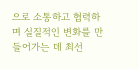으로 소통하고 협력하며 실질적인 변화를 만들어가는 데 최선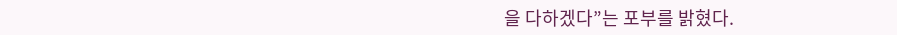을 다하겠다”는 포부를 밝혔다.